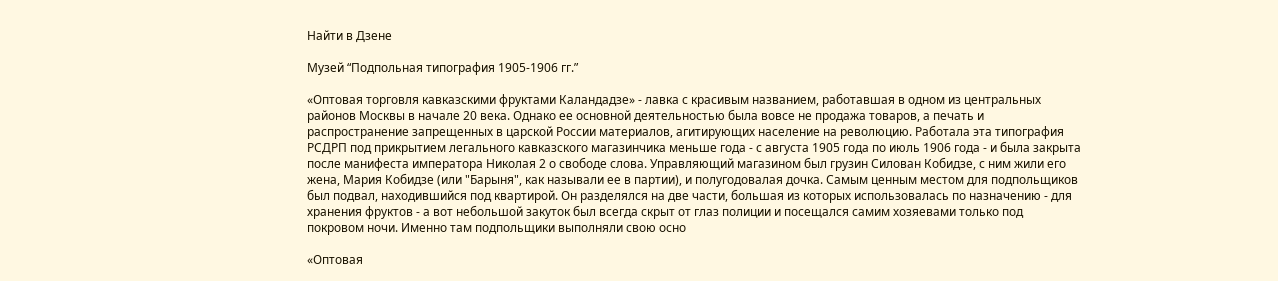Найти в Дзене

Музей “Подпольная типография 1905-1906 гг.”

«Оптовая торговля кавказскими фруктами Каландадзе» - лавка с красивым названием, работавшая в одном из центральных районов Москвы в начале 20 века. Однако ее основной деятельностью была вовсе не продажа товаров, а печать и распространение запрещенных в царской России материалов, агитирующих население на революцию. Работала эта типография РСДРП под прикрытием легального кавказского магазинчика меньше года - с августа 1905 года по июль 1906 года - и была закрыта после манифеста императора Николая 2 о свободе слова. Управляющий магазином был грузин Силован Кобидзе, с ним жили его жена, Мария Кобидзе (или "Барыня", как называли ее в партии), и полугодовалая дочка. Самым ценным местом для подпольщиков был подвал, находившийся под квартирой. Он разделялся на две части, большая из которых использовалась по назначению - для хранения фруктов - а вот небольшой закуток был всегда скрыт от глаз полиции и посещался самим хозяевами только под покровом ночи. Именно там подпольщики выполняли свою осно

«Оптовая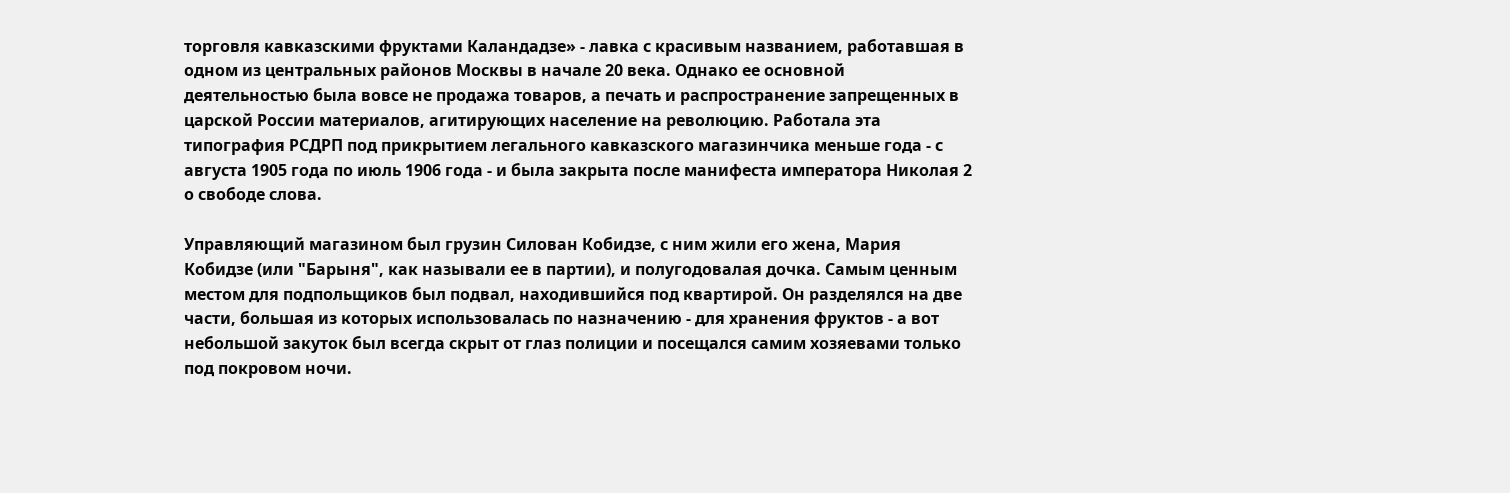торговля кавказскими фруктами Каландадзе» - лавка с красивым названием, работавшая в одном из центральных районов Москвы в начале 20 века. Однако ее основной деятельностью была вовсе не продажа товаров, а печать и распространение запрещенных в царской России материалов, агитирующих население на революцию. Работала эта типография РСДРП под прикрытием легального кавказского магазинчика меньше года - с августа 1905 года по июль 1906 года - и была закрыта после манифеста императора Николая 2 о свободе слова.

Управляющий магазином был грузин Силован Кобидзе, с ним жили его жена, Мария Кобидзе (или "Барыня", как называли ее в партии), и полугодовалая дочка. Самым ценным местом для подпольщиков был подвал, находившийся под квартирой. Он разделялся на две части, большая из которых использовалась по назначению - для хранения фруктов - а вот небольшой закуток был всегда скрыт от глаз полиции и посещался самим хозяевами только под покровом ночи.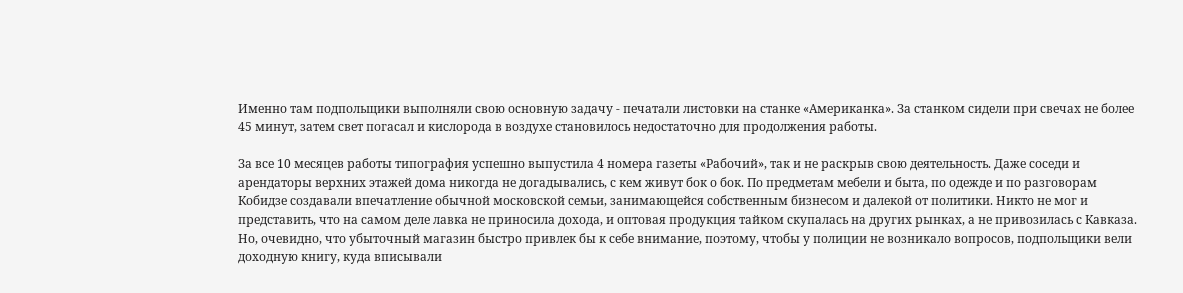Именно там подпольщики выполняли свою основную задачу - печатали листовки на станке «Американка». За станком сидели при свечах не более 45 минут, затем свет погасал и кислорода в воздухе становилось недостаточно для продолжения работы.

За все 10 месяцев работы типография успешно выпустила 4 номера газеты «Рабочий», так и не раскрыв свою деятельность. Даже соседи и арендаторы верхних этажей дома никогда не догадывались, с кем живут бок о бок. По предметам мебели и быта, по одежде и по разговорам Кобидзе создавали впечатление обычной московской семьи, занимающейся собственным бизнесом и далекой от политики. Никто не мог и представить, что на самом деле лавка не приносила дохода, и оптовая продукция тайком скупалась на других рынках, а не привозилась с Кавказа. Но, очевидно, что убыточный магазин быстро привлек бы к себе внимание, поэтому, чтобы у полиции не возникало вопросов, подпольщики вели доходную книгу, куда вписывали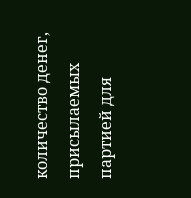количество денег, присылаемых партией для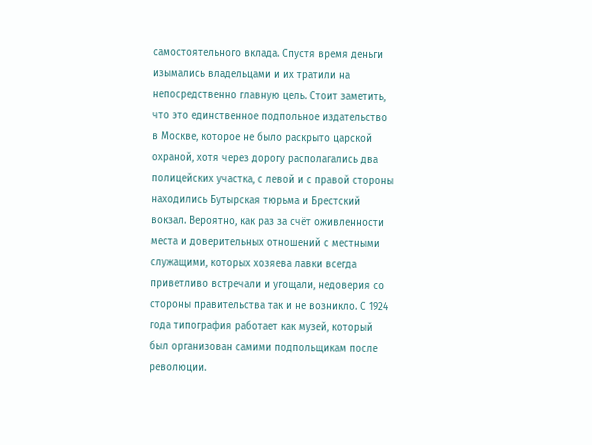самостоятельного вклада. Спустя время деньги изымались владельцами и их тратили на непосредственно главную цель. Стоит заметить, что это единственное подпольное издательство в Москве, которое не было раскрыто царской охраной, хотя через дорогу располагались два полицейских участка, с левой и с правой стороны находились Бутырская тюрьма и Брестский вокзал. Вероятно, как раз за счёт оживленности места и доверительных отношений с местными служащими, которых хозяева лавки всегда приветливо встречали и угощали, недоверия со стороны правительства так и не возникло. С 1924 года типография работает как музей, который был организован самими подпольщикам после революции.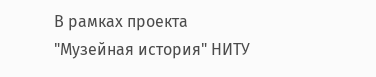В рамках проекта "Музейная история" НИТУ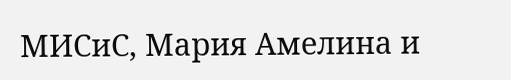МИСиС, Мария Амелина и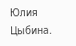Юлия Цыбина.